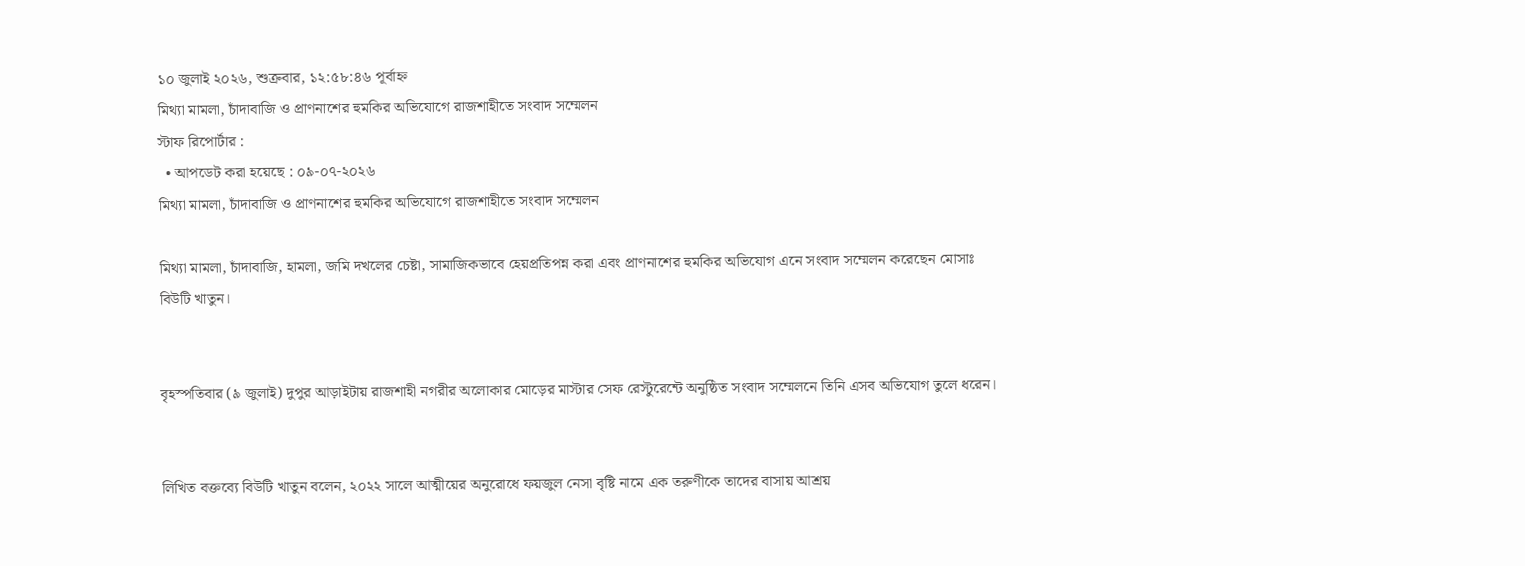১০ জুলাই ২০২৬, শুক্রবার, ১২:৫৮:৪৬ পূর্বাহ্ন
মিথ্যা মামলা, চাঁদাবাজি ও প্রাণনাশের হুমকির অভিযোগে রাজশাহীতে সংবাদ সম্মেলন
স্টাফ রিপোর্টার :
  • আপডেট করা হয়েছে : ০৯-০৭-২০২৬
মিথ্যা মামলা, চাঁদাবাজি ও প্রাণনাশের হুমকির অভিযোগে রাজশাহীতে সংবাদ সম্মেলন

মিথ্যা মামলা, চাঁদাবাজি, হামলা, জমি দখলের চেষ্টা, সামাজিকভাবে হেয়প্রতিপন্ন করা এবং প্রাণনাশের হুমকির অভিযোগ এনে সংবাদ সম্মেলন করেছেন মোসাঃ বিউটি খাতুন।


বৃহস্পতিবার (৯ জুলাই) দুপুর আড়াইটায় রাজশাহী নগরীর অলোকার মোড়ের মাস্টার সেফ রেস্টুরেন্টে অনুষ্ঠিত সংবাদ সম্মেলনে তিনি এসব অভিযোগ তুলে ধরেন।


লিখিত বক্তব্যে বিউটি খাতুন বলেন, ২০২২ সালে আত্মীয়ের অনুরোধে ফয়জুল নেসা বৃষ্টি নামে এক তরুণীকে তাদের বাসায় আশ্রয়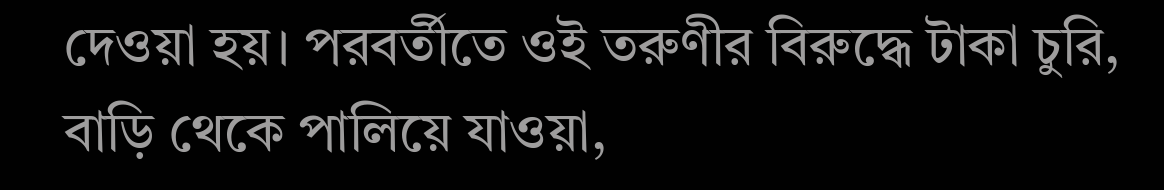দেওয়া হয়। পরবর্তীতে ওই তরুণীর বিরুদ্ধে টাকা চুরি, বাড়ি থেকে পালিয়ে যাওয়া,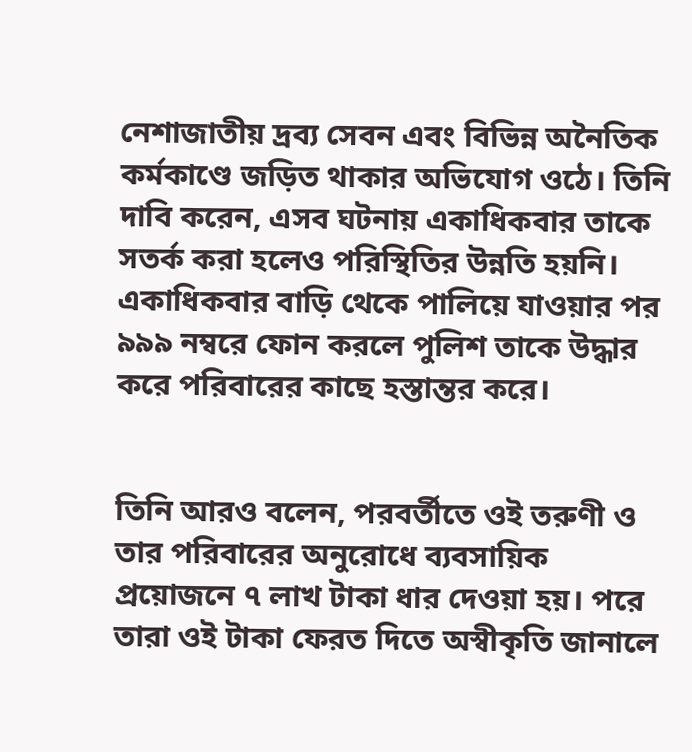নেশাজাতীয় দ্রব্য সেবন এবং বিভিন্ন অনৈতিক কর্মকাণ্ডে জড়িত থাকার অভিযোগ ওঠে। তিনি দাবি করেন, এসব ঘটনায় একাধিকবার তাকে সতর্ক করা হলেও পরিস্থিতির উন্নতি হয়নি। একাধিকবার বাড়ি থেকে পালিয়ে যাওয়ার পর ৯৯৯ নম্বরে ফোন করলে পুলিশ তাকে উদ্ধার করে পরিবারের কাছে হস্তান্তর করে।


তিনি আরও বলেন, পরবর্তীতে ওই তরুণী ও তার পরিবারের অনুরোধে ব্যবসায়িক প্রয়োজনে ৭ লাখ টাকা ধার দেওয়া হয়। পরে তারা ওই টাকা ফেরত দিতে অস্বীকৃতি জানালে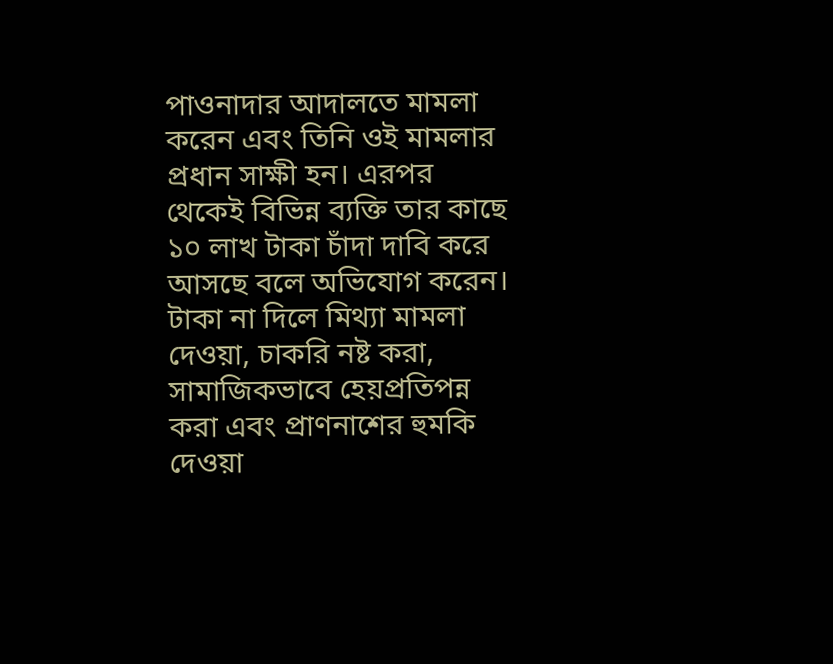পাওনাদার আদালতে মামলা করেন এবং তিনি ওই মামলার প্রধান সাক্ষী হন। এরপর থেকেই বিভিন্ন ব্যক্তি তার কাছে ১০ লাখ টাকা চাঁদা দাবি করে আসছে বলে অভিযোগ করেন। টাকা না দিলে মিথ্যা মামলা দেওয়া, চাকরি নষ্ট করা, সামাজিকভাবে হেয়প্রতিপন্ন করা এবং প্রাণনাশের হুমকি দেওয়া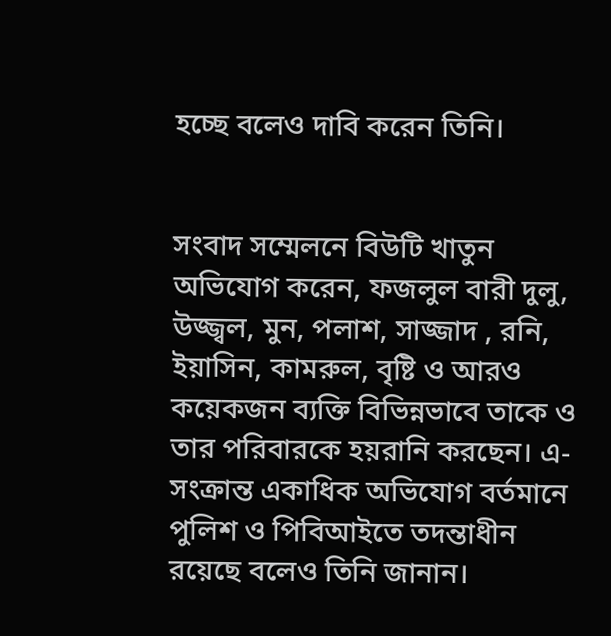হচ্ছে বলেও দাবি করেন তিনি।


সংবাদ সম্মেলনে বিউটি খাতুন অভিযোগ করেন, ফজলুল বারী দুলু, উজ্জ্বল, মুন, পলাশ, সাজ্জাদ , রনি, ইয়াসিন, কামরুল, বৃষ্টি ও আরও কয়েকজন ব্যক্তি বিভিন্নভাবে তাকে ও তার পরিবারকে হয়রানি করছেন। এ-সংক্রান্ত একাধিক অভিযোগ বর্তমানে পুলিশ ও পিবিআইতে তদন্তাধীন রয়েছে বলেও তিনি জানান।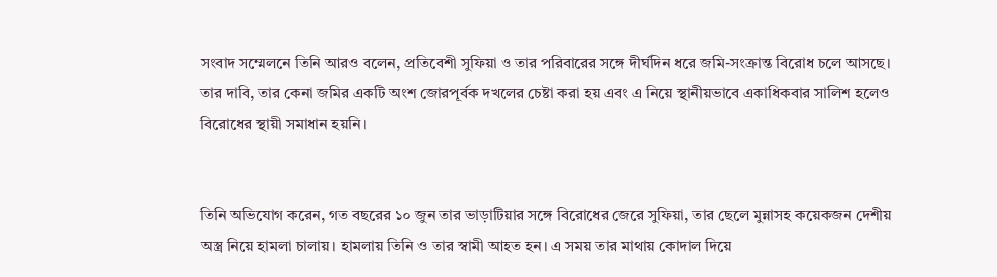সংবাদ সম্মেলনে তিনি আরও বলেন, প্রতিবেশী সুফিয়া ও তার পরিবারের সঙ্গে দীর্ঘদিন ধরে জমি-সংক্রান্ত বিরোধ চলে আসছে। তার দাবি, তার কেনা জমির একটি অংশ জোরপূর্বক দখলের চেষ্টা করা হয় এবং এ নিয়ে স্থানীয়ভাবে একাধিকবার সালিশ হলেও বিরোধের স্থায়ী সমাধান হয়নি।


তিনি অভিযোগ করেন, গত বছরের ১০ জুন তার ভাড়াটিয়ার সঙ্গে বিরোধের জেরে সুফিয়া, তার ছেলে মুন্নাসহ কয়েকজন দেশীয় অস্ত্র নিয়ে হামলা চালায়। হামলায় তিনি ও তার স্বামী আহত হন। এ সময় তার মাথায় কোদাল দিয়ে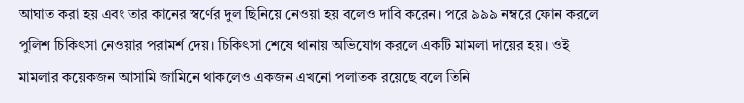আঘাত করা হয় এবং তার কানের স্বর্ণের দুল ছিনিয়ে নেওয়া হয় বলেও দাবি করেন। পরে ৯৯৯ নম্বরে ফোন করলে পুলিশ চিকিৎসা নেওয়ার পরামর্শ দেয়। চিকিৎসা শেষে থানায় অভিযোগ করলে একটি মামলা দায়ের হয়। ওই মামলার কয়েকজন আসামি জামিনে থাকলেও একজন এখনো পলাতক রয়েছে বলে তিনি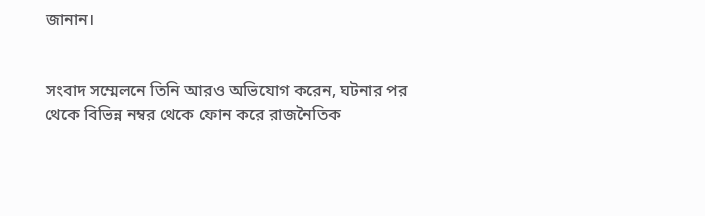জানান।


সংবাদ সম্মেলনে তিনি আরও অভিযোগ করেন, ঘটনার পর থেকে বিভিন্ন নম্বর থেকে ফোন করে রাজনৈতিক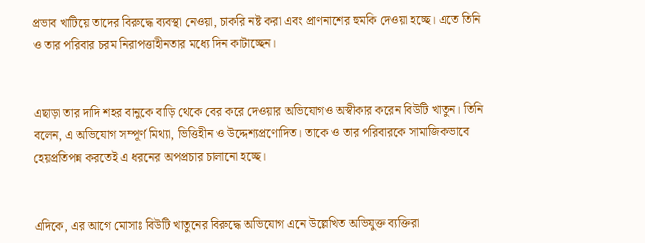প্রভাব খাটিয়ে তাদের বিরুদ্ধে ব্যবস্থা নেওয়া, চাকরি নষ্ট করা এবং প্রাণনাশের হুমকি দেওয়া হচ্ছে। এতে তিনি ও তার পরিবার চরম নিরাপত্তাহীনতার মধ্যে দিন কাটাচ্ছেন।


এছাড়া তার দাদি শহর বানুকে বাড়ি থেকে বের করে দেওয়ার অভিযোগও অস্বীকার করেন বিউটি খাতুন। তিনি বলেন, এ অভিযোগ সম্পূর্ণ মিথ্যা, ভিত্তিহীন ও উদ্দেশ্যপ্রণোদিত। তাকে ও তার পরিবারকে সামাজিকভাবে হেয়প্রতিপন্ন করতেই এ ধরনের অপপ্রচার চালানো হচ্ছে।


এদিকে, এর আগে মোসাঃ বিউটি খাতুনের বিরুদ্ধে অভিযোগ এনে উল্লেখিত অভিযুক্ত ব্যক্তিরা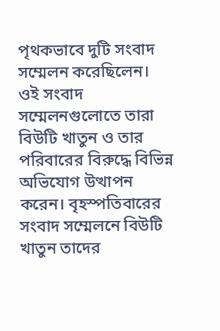পৃথকভাবে দুটি সংবাদ সম্মেলন করেছিলেন। ওই সংবাদ সম্মেলনগুলোতে তারা বিউটি খাতুন ও তার পরিবারের বিরুদ্ধে বিভিন্ন অভিযোগ উত্থাপন করেন। বৃহস্পতিবারের সংবাদ সম্মেলনে বিউটি খাতুন তাদের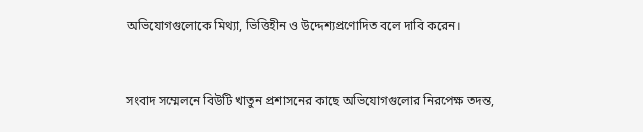অভিযোগগুলোকে মিথ্যা, ভিত্তিহীন ও উদ্দেশ্যপ্রণোদিত বলে দাবি করেন।


সংবাদ সম্মেলনে বিউটি খাতুন প্রশাসনের কাছে অভিযোগগুলোর নিরপেক্ষ তদন্ত,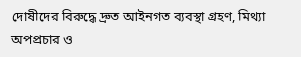দোষীদের বিরুদ্ধে দ্রুত আইনগত ব্যবস্থা গ্রহণ, মিথ্যা অপপ্রচার ও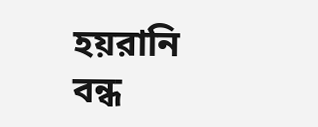হয়রানি বন্ধ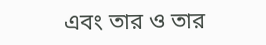এবং তার ও তার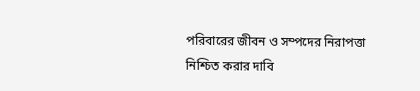পরিবারের জীবন ও সম্পদের নিরাপত্তা নিশ্চিত করার দাবি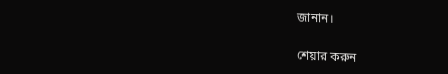জানান।

শেয়ার করুন